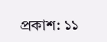প্রকাশ: ১১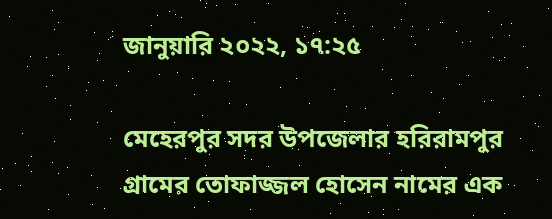জানুয়ারি ২০২২, ১৭:২৫

মেহেরপুর সদর উপজেলার হরিরামপুর গ্রামের তোফাজ্জল হোসেন নামের এক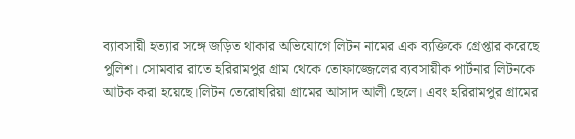ব্যাবসায়ী হত্যার সঙ্গে জড়িত থাকার অভিযোগে লিটন নামের এক ব্যক্তিকে গ্রেপ্তার করেছে পুলিশ। সোমবার রাতে হরিরামপুর গ্রাম থেকে তোফাজ্জেলের ব্যবসায়ীক পার্টনার লিটনকে আটক করা হয়েছে।লিটন তেরোঘরিয়া গ্রামের আসাদ আলী ছেলে। এবং হরিরামপুর গ্রামের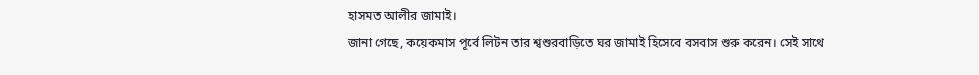হাসমত আলীর জামাই।
জানা গেছে, কয়েকমাস পূর্বে লিটন তার শ্বশুরবাড়িতে ঘর জামাই হিসেবে বসবাস শুরু করেন। সেই সাথে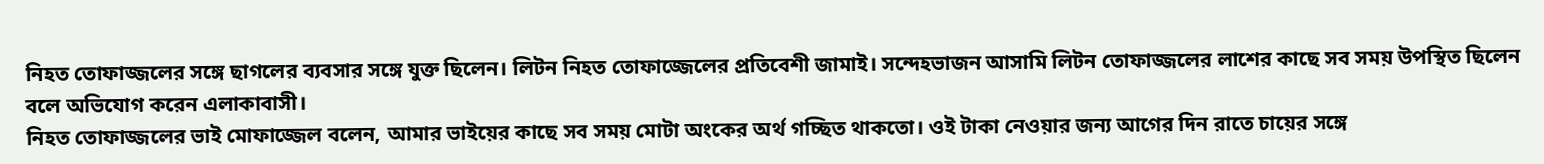নিহত তোফাজ্জলের সঙ্গে ছাগলের ব্যবসার সঙ্গে যুক্ত ছিলেন। লিটন নিহত তোফাজ্জেলের প্রতিবেশী জামাই। সন্দেহভাজন আসামি লিটন তোফাজ্জলের লাশের কাছে সব সময় উপস্থিত ছিলেন বলে অভিযোগ করেন এলাকাবাসী।
নিহত তোফাজ্জলের ভাই মোফাজ্জেল বলেন, আমার ভাইয়ের কাছে সব সময় মোটা অংকের অর্থ গচ্ছিত থাকতো। ওই টাকা নেওয়ার জন্য আগের দিন রাতে চায়ের সঙ্গে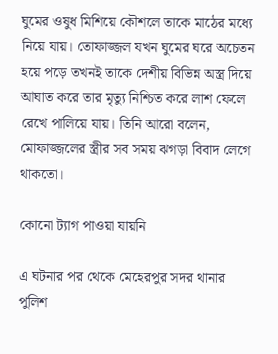ঘুমের ওষুধ মিশিয়ে কৌশলে তাকে মাঠের মধ্যে নিয়ে যায়। তোফাজ্জল যখন ঘুমের ঘরে অচেতন হয়ে পড়ে তখনই তাকে দেশীয় বিভিন্ন অস্ত্র দিয়ে আঘাত করে তার মৃত্যু নিশ্চিত করে লাশ ফেলে রেখে পালিয়ে যায়। তিনি আরো বলেন, মোফাজ্জলের স্ত্রীর সব সময় ঝগড়া বিবাদ লেগে থাকতো।

কোনো ট্যাগ পাওয়া যায়নি

এ ঘটনার পর থেকে মেহেরপুর সদর থানার পুলিশ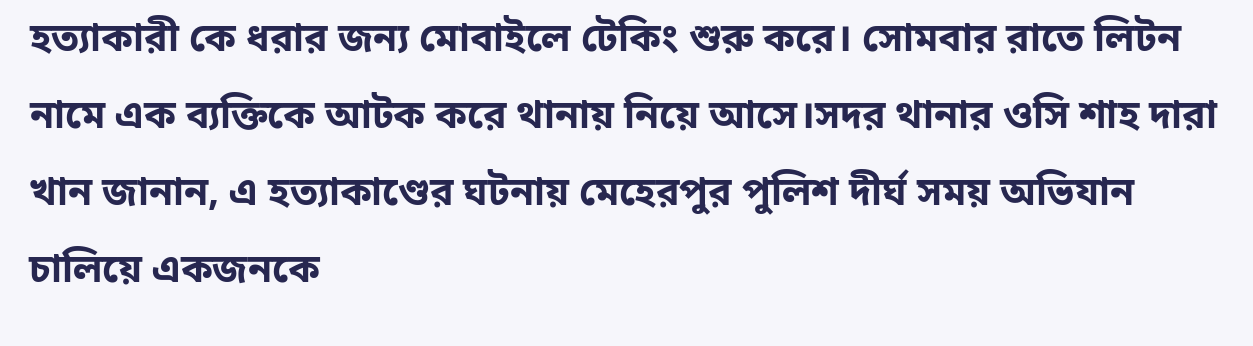হত্যাকারী কে ধরার জন্য মোবাইলে টেকিং শুরু করে। সোমবার রাতে লিটন নামে এক ব্যক্তিকে আটক করে থানায় নিয়ে আসে।সদর থানার ওসি শাহ দারা খান জানান, এ হত্যাকাণ্ডের ঘটনায় মেহেরপুর পুলিশ দীর্ঘ সময় অভিযান চালিয়ে একজনকে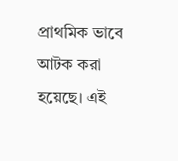প্রাথমিক ভাবে আটক করা হয়েছে। এই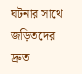ঘটনার সাথে জড়িতদের দ্রুত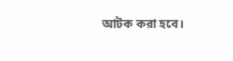আটক করা হবে।